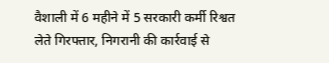वैशाली में 6 महीने में 5 सरकारी कर्मी रिश्वत लेते गिरफ्तार, निगरानी की कार्रवाई से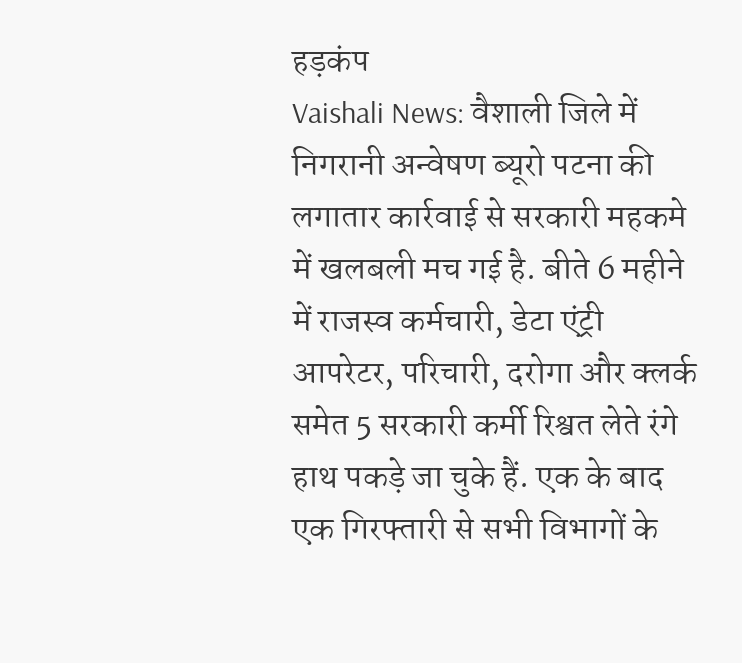हड़कंप
Vaishali News: वैशाली जिले में निगरानी अन्वेषण ब्यूरो पटना की लगातार कार्रवाई से सरकारी महकमे में खलबली मच गई है. बीते 6 महीने में राजस्व कर्मचारी, डेटा एंट्री आपरेटर, परिचारी, दरोगा और क्लर्क समेत 5 सरकारी कर्मी रिश्वत लेते रंगे हाथ पकड़े जा चुके हैं. एक के बाद एक गिरफ्तारी से सभी विभागों के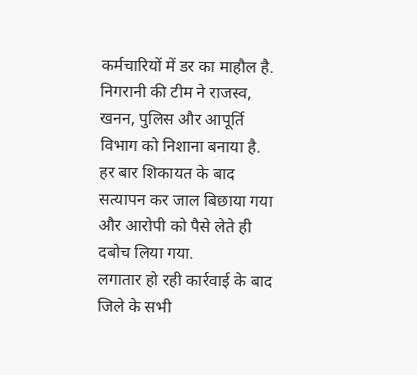कर्मचारियों में डर का माहौल है. निगरानी की टीम ने राजस्व, खनन, पुलिस और आपूर्ति विभाग को निशाना बनाया है. हर बार शिकायत के बाद सत्यापन कर जाल बिछाया गया और आरोपी को पैसे लेते ही दबोच लिया गया.
लगातार हो रही कार्रवाई के बाद जिले के सभी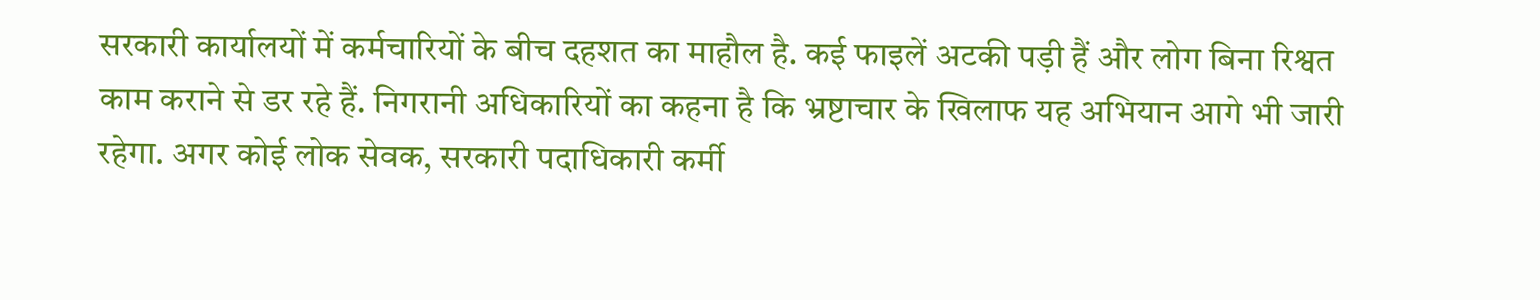सरकारी कार्यालयों में कर्मचारियों के बीच दहशत का माहौल है. कई फाइलें अटकी पड़ी हैं और लोग बिना रिश्वत काम कराने से डर रहे हैं. निगरानी अधिकारियों का कहना है कि भ्रष्टाचार के खिलाफ यह अभियान आगे भी जारी रहेगा. अगर कोई लोक सेवक, सरकारी पदाधिकारी कर्मी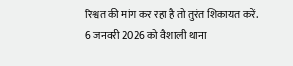रिश्वत की मांग कर रहा है तो तुरंत शिकायत करें.
6 जनवरी 2026 को वैशाली थाना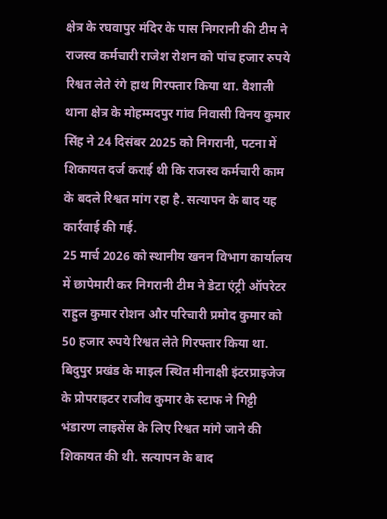क्षेत्र के रघवापुर मंदिर के पास निगरानी की टीम ने राजस्व कर्मचारी राजेश रोशन को पांच हजार रुपये रिश्वत लेते रंगे हाथ गिरफ्तार किया था. वैशाली थाना क्षेत्र के मोहम्मदपुर गांव निवासी विनय कुमार सिंह ने 24 दिसंबर 2025 को निगरानी, पटना में शिकायत दर्ज कराई थी कि राजस्व कर्मचारी काम के बदले रिश्वत मांग रहा है. सत्यापन के बाद यह कार्रवाई की गई.
25 मार्च 2026 को स्थानीय खनन विभाग कार्यालय में छापेमारी कर निगरानी टीम ने डेटा एंट्री ऑपरेटर राहुल कुमार रोशन और परिचारी प्रमोद कुमार को 50 हजार रुपये रिश्वत लेते गिरफ्तार किया था. बिदुपुर प्रखंड के माइल स्थित मीनाक्षी इंटरप्राइजेज के प्रोपराइटर राजीव कुमार के स्टाफ ने गिट्टी भंडारण लाइसेंस के लिए रिश्वत मांगे जाने की शिकायत की थी. सत्यापन के बाद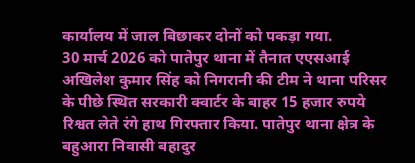कार्यालय में जाल बिछाकर दोनों को पकड़ा गया.
30 मार्च 2026 को पातेपुर थाना में तैनात एएसआई अखिलेश कुमार सिंह को निगरानी की टीम ने थाना परिसर के पीछे स्थित सरकारी क्वार्टर के बाहर 15 हजार रुपये रिश्वत लेते रंगे हाथ गिरफ्तार किया. पातेपुर थाना क्षेत्र के बहुआरा निवासी बहादुर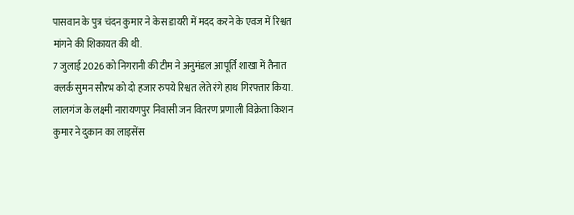पासवान के पुत्र चंदन कुमार ने केस डायरी में मदद करने के एवज में रिश्वत मांगने की शिकायत की थी.
7 जुलाई 2026 को निगरानी की टीम ने अनुमंडल आपूर्ति शाखा में तैनात क्लर्क सुमन सौरभ को दो हजार रुपये रिश्वत लेते रंगे हाथ गिरफ्तार किया. लालगंज के लक्ष्मी नारायणपुर निवासी जन वितरण प्रणाली विक्रेता किशन कुमार ने दुकान का लाइसेंस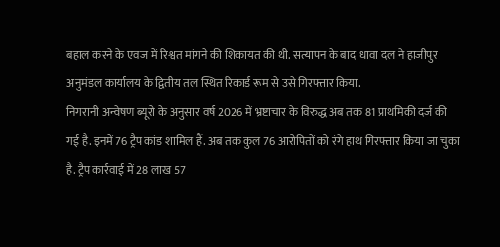बहाल करने के एवज में रिश्वत मांगने की शिकायत की थी. सत्यापन के बाद धावा दल ने हाजीपुर अनुमंडल कार्यालय के द्वितीय तल स्थित रिकार्ड रूम से उसे गिरफ्तार किया.
निगरानी अन्वेषण ब्यूरो के अनुसार वर्ष 2026 में भ्रष्टाचार के विरुद्ध अब तक 81 प्राथमिकी दर्ज की गई है. इनमें 76 ट्रैप कांड शामिल हैं. अब तक कुल 76 आरोपितों को रंगे हाथ गिरफ्तार किया जा चुका है. ट्रैप कार्रवाई में 28 लाख 57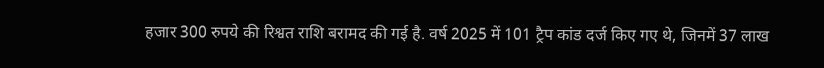हजार 300 रुपये की रिश्वत राशि बरामद की गई है. वर्ष 2025 में 101 ट्रैप कांड दर्ज किए गए थे, जिनमें 37 लाख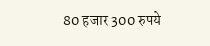80 हजार 300 रुपये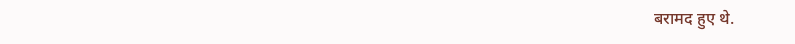बरामद हुए थे.